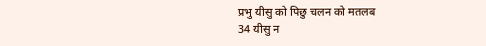प्रभु यीसु को पिछु चलन को मतलब
34 यीसु न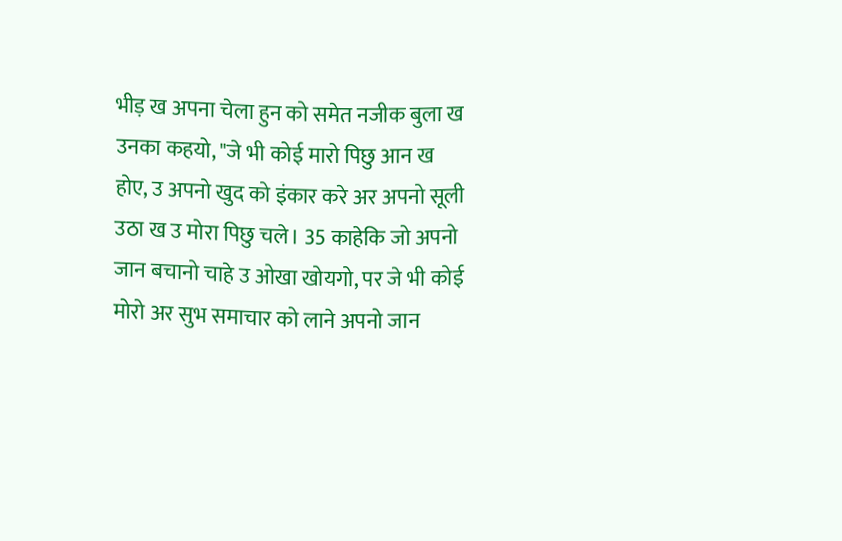भीड़ ख अपना चेला हुन को समेत नजीक बुला ख उनका कहयो, "जे भी कोई मारो पिछु आन ख होए, उ अपनो खुद को इंकार करे अर अपनो सूली उठा ख उ मोरा पिछु चले। 35 काहेकि जो अपनो जान बचानो चाहे उ ओखा खोयगो, पर जे भी कोई मोरो अर सुभ समाचार को लाने अपनो जान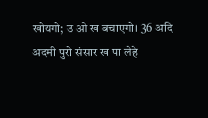खोयगो; उ ओ ख बचाएगो। 36 अदि अदमी पुरो संसार ख पा लेहे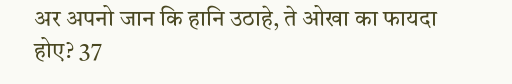अर अपनो जान कि हानि उठाहे, ते ओखा का फायदा होए? 37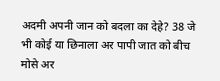अदमी अपनी जान को बदला का देहे? 38 जे भी कोई या छिनाला अर पापी जात को बीच मोसे अर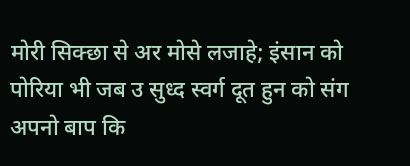मोरी सिक्छा से अर मोसे लजाहे; इंसान को पोरिया भी जब उ सुध्द स्वर्ग दूत हुन को संग अपनो बाप कि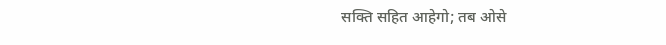सक्ति सहित आहेगो; तब ओसे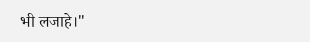भी लजाहे।"